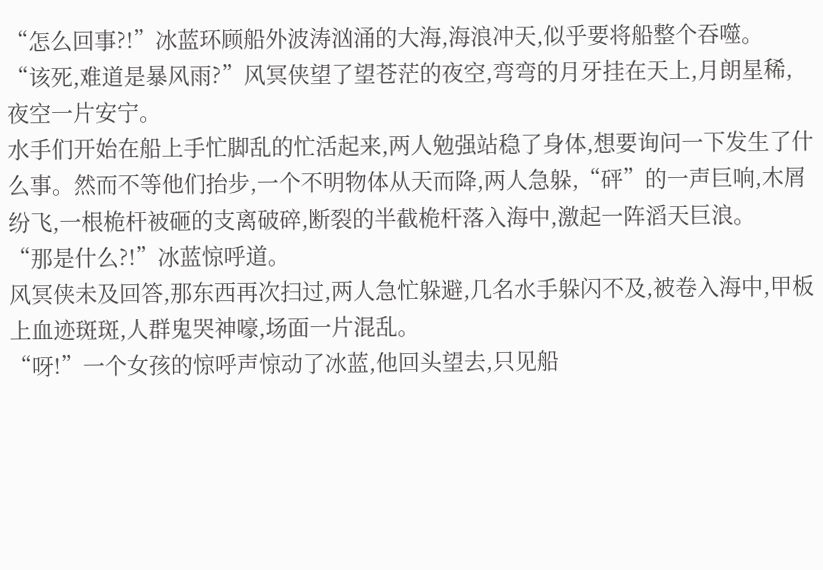“怎么回事?!”冰蓝环顾船外波涛汹涌的大海,海浪冲天,似乎要将船整个吞噬。
“该死,难道是暴风雨?”风冥侠望了望苍茫的夜空,弯弯的月牙挂在天上,月朗星稀,夜空一片安宁。
水手们开始在船上手忙脚乱的忙活起来,两人勉强站稳了身体,想要询问一下发生了什么事。然而不等他们抬步,一个不明物体从天而降,两人急躲,“砰”的一声巨响,木屑纷飞,一根桅杆被砸的支离破碎,断裂的半截桅杆落入海中,激起一阵滔天巨浪。
“那是什么?!”冰蓝惊呼道。
风冥侠未及回答,那东西再次扫过,两人急忙躲避,几名水手躲闪不及,被卷入海中,甲板上血迹斑斑,人群鬼哭神嚎,场面一片混乱。
“呀!”一个女孩的惊呼声惊动了冰蓝,他回头望去,只见船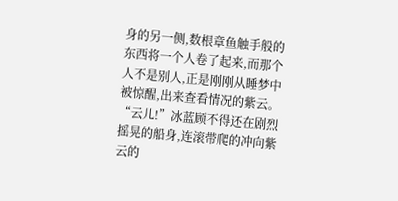身的另一侧,数根章鱼触手般的东西将一个人卷了起来,而那个人不是别人,正是刚刚从睡梦中被惊醒,出来查看情况的紫云。
“云儿!”冰蓝顾不得还在剧烈摇晃的船身,连滚带爬的冲向紫云的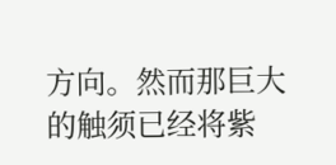方向。然而那巨大的触须已经将紫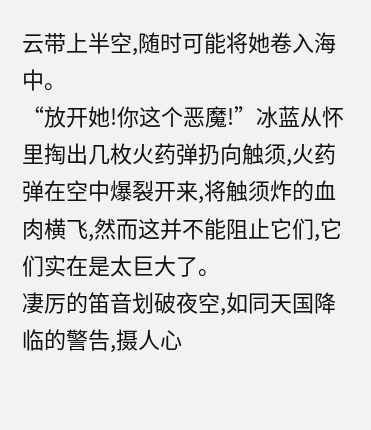云带上半空,随时可能将她卷入海中。
“放开她!你这个恶魔!”冰蓝从怀里掏出几枚火药弹扔向触须,火药弹在空中爆裂开来,将触须炸的血肉横飞,然而这并不能阻止它们,它们实在是太巨大了。
凄厉的笛音划破夜空,如同天国降临的警告,摄人心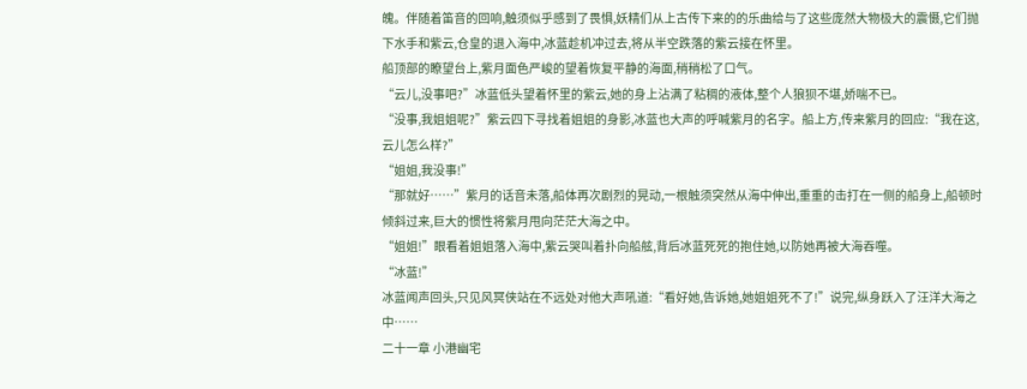魄。伴随着笛音的回响,触须似乎感到了畏惧,妖精们从上古传下来的的乐曲给与了这些庞然大物极大的震慑,它们抛下水手和紫云,仓皇的退入海中,冰蓝趁机冲过去,将从半空跌落的紫云接在怀里。
船顶部的瞭望台上,紫月面色严峻的望着恢复平静的海面,稍稍松了口气。
“云儿,没事吧?”冰蓝低头望着怀里的紫云,她的身上沾满了粘稠的液体,整个人狼狈不堪,娇喘不已。
“没事,我姐姐呢?”紫云四下寻找着姐姐的身影,冰蓝也大声的呼喊紫月的名字。船上方,传来紫月的回应:“我在这,云儿怎么样?”
“姐姐,我没事!”
“那就好……”紫月的话音未落,船体再次剧烈的晃动,一根触须突然从海中伸出,重重的击打在一侧的船身上,船顿时倾斜过来,巨大的惯性将紫月甩向茫茫大海之中。
“姐姐!”眼看着姐姐落入海中,紫云哭叫着扑向船舷,背后冰蓝死死的抱住她,以防她再被大海吞噬。
“冰蓝!”
冰蓝闻声回头,只见风冥侠站在不远处对他大声吼道:“看好她,告诉她,她姐姐死不了!”说完,纵身跃入了汪洋大海之中……
二十一章 小港幽宅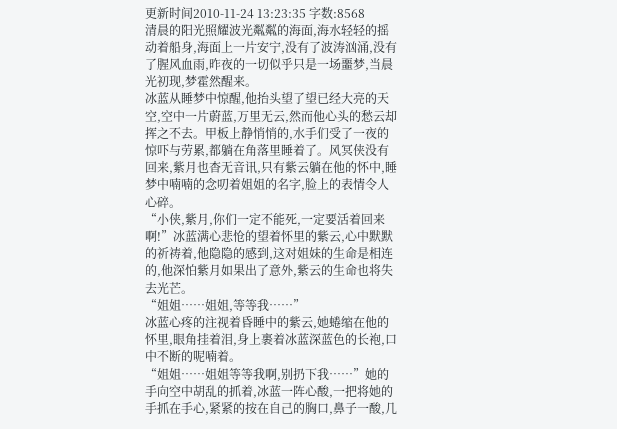更新时间2010-11-24 13:23:35 字数:8568
清晨的阳光照耀波光粼粼的海面,海水轻轻的摇动着船身,海面上一片安宁,没有了波涛汹涌,没有了腥风血雨,昨夜的一切似乎只是一场噩梦,当晨光初现,梦霍然醒来。
冰蓝从睡梦中惊醒,他抬头望了望已经大亮的天空,空中一片蔚蓝,万里无云,然而他心头的愁云却挥之不去。甲板上静悄悄的,水手们受了一夜的惊吓与劳累,都躺在角落里睡着了。风冥侠没有回来,紫月也杳无音讯,只有紫云躺在他的怀中,睡梦中喃喃的念叨着姐姐的名字,脸上的表情令人心碎。
“小侠,紫月,你们一定不能死,一定要活着回来啊!”冰蓝满心悲怆的望着怀里的紫云,心中默默的祈祷着,他隐隐的感到,这对姐妹的生命是相连的,他深怕紫月如果出了意外,紫云的生命也将失去光芒。
“姐姐……姐姐,等等我……”
冰蓝心疼的注视着昏睡中的紫云,她蜷缩在他的怀里,眼角挂着泪,身上裹着冰蓝深蓝色的长袍,口中不断的呢喃着。
“姐姐……姐姐等等我啊,别扔下我……”她的手向空中胡乱的抓着,冰蓝一阵心酸,一把将她的手抓在手心,紧紧的按在自己的胸口,鼻子一酸,几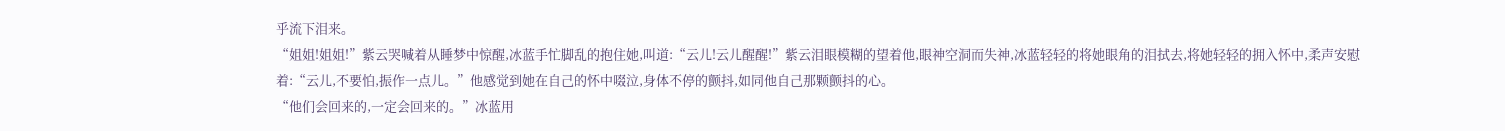乎流下泪来。
“姐姐!姐姐!”紫云哭喊着从睡梦中惊醒,冰蓝手忙脚乱的抱住她,叫道:“云儿!云儿醒醒!”紫云泪眼模糊的望着他,眼神空洞而失神,冰蓝轻轻的将她眼角的泪拭去,将她轻轻的拥入怀中,柔声安慰着:“云儿,不要怕,振作一点儿。”他感觉到她在自己的怀中啜泣,身体不停的颤抖,如同他自己那颗颤抖的心。
“他们会回来的,一定会回来的。”冰蓝用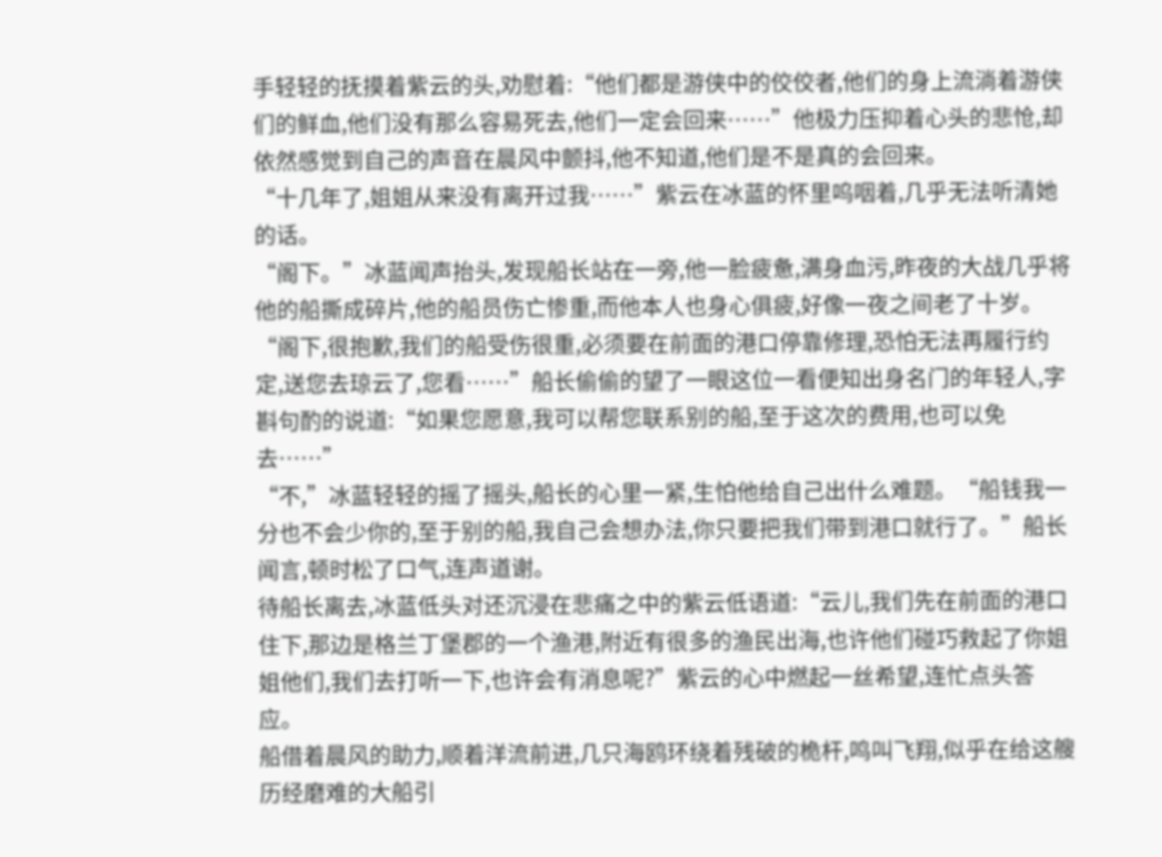手轻轻的抚摸着紫云的头,劝慰着:“他们都是游侠中的佼佼者,他们的身上流淌着游侠们的鲜血,他们没有那么容易死去,他们一定会回来……”他极力压抑着心头的悲怆,却依然感觉到自己的声音在晨风中颤抖,他不知道,他们是不是真的会回来。
“十几年了,姐姐从来没有离开过我……”紫云在冰蓝的怀里呜咽着,几乎无法听清她的话。
“阁下。”冰蓝闻声抬头,发现船长站在一旁,他一脸疲惫,满身血污,昨夜的大战几乎将他的船撕成碎片,他的船员伤亡惨重,而他本人也身心俱疲,好像一夜之间老了十岁。
“阁下,很抱歉,我们的船受伤很重,必须要在前面的港口停靠修理,恐怕无法再履行约定,送您去琼云了,您看……”船长偷偷的望了一眼这位一看便知出身名门的年轻人,字斟句酌的说道:“如果您愿意,我可以帮您联系别的船,至于这次的费用,也可以免去……”
“不,”冰蓝轻轻的摇了摇头,船长的心里一紧,生怕他给自己出什么难题。“船钱我一分也不会少你的,至于别的船,我自己会想办法,你只要把我们带到港口就行了。”船长闻言,顿时松了口气,连声道谢。
待船长离去,冰蓝低头对还沉浸在悲痛之中的紫云低语道:“云儿,我们先在前面的港口住下,那边是格兰丁堡郡的一个渔港,附近有很多的渔民出海,也许他们碰巧救起了你姐姐他们,我们去打听一下,也许会有消息呢?”紫云的心中燃起一丝希望,连忙点头答应。
船借着晨风的助力,顺着洋流前进,几只海鸥环绕着残破的桅杆,鸣叫飞翔,似乎在给这艘历经磨难的大船引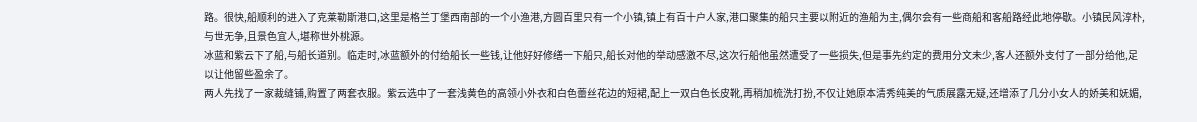路。很快,船顺利的进入了克莱勒斯港口,这里是格兰丁堡西南部的一个小渔港,方圆百里只有一个小镇,镇上有百十户人家,港口聚集的船只主要以附近的渔船为主,偶尔会有一些商船和客船路经此地停歇。小镇民风淳朴,与世无争,且景色宜人,堪称世外桃源。
冰蓝和紫云下了船,与船长道别。临走时,冰蓝额外的付给船长一些钱,让他好好修缮一下船只,船长对他的举动感激不尽,这次行船他虽然遭受了一些损失,但是事先约定的费用分文未少,客人还额外支付了一部分给他,足以让他留些盈余了。
两人先找了一家裁缝铺,购置了两套衣服。紫云选中了一套浅黄色的高领小外衣和白色蕾丝花边的短裙,配上一双白色长皮靴,再稍加梳洗打扮,不仅让她原本清秀纯美的气质展露无疑,还增添了几分小女人的娇美和妩媚,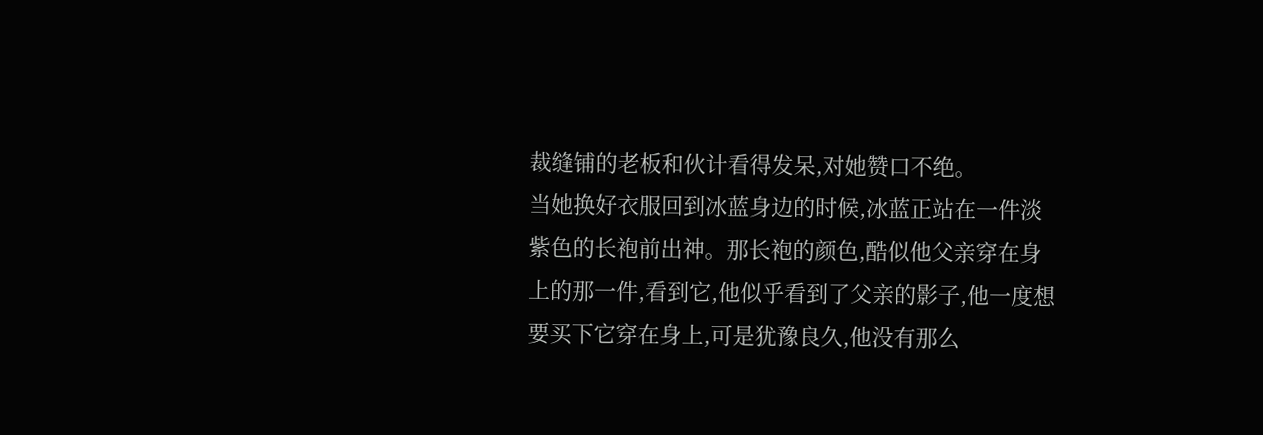裁缝铺的老板和伙计看得发呆,对她赞口不绝。
当她换好衣服回到冰蓝身边的时候,冰蓝正站在一件淡紫色的长袍前出神。那长袍的颜色,酷似他父亲穿在身上的那一件,看到它,他似乎看到了父亲的影子,他一度想要买下它穿在身上,可是犹豫良久,他没有那么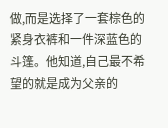做,而是选择了一套棕色的紧身衣裤和一件深蓝色的斗篷。他知道,自己最不希望的就是成为父亲的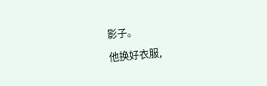影子。
他换好衣服,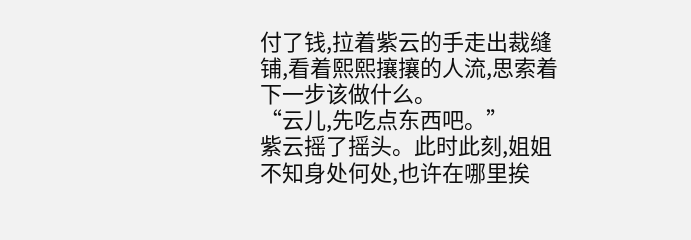付了钱,拉着紫云的手走出裁缝铺,看着熙熙攘攘的人流,思索着下一步该做什么。
“云儿,先吃点东西吧。”
紫云摇了摇头。此时此刻,姐姐不知身处何处,也许在哪里挨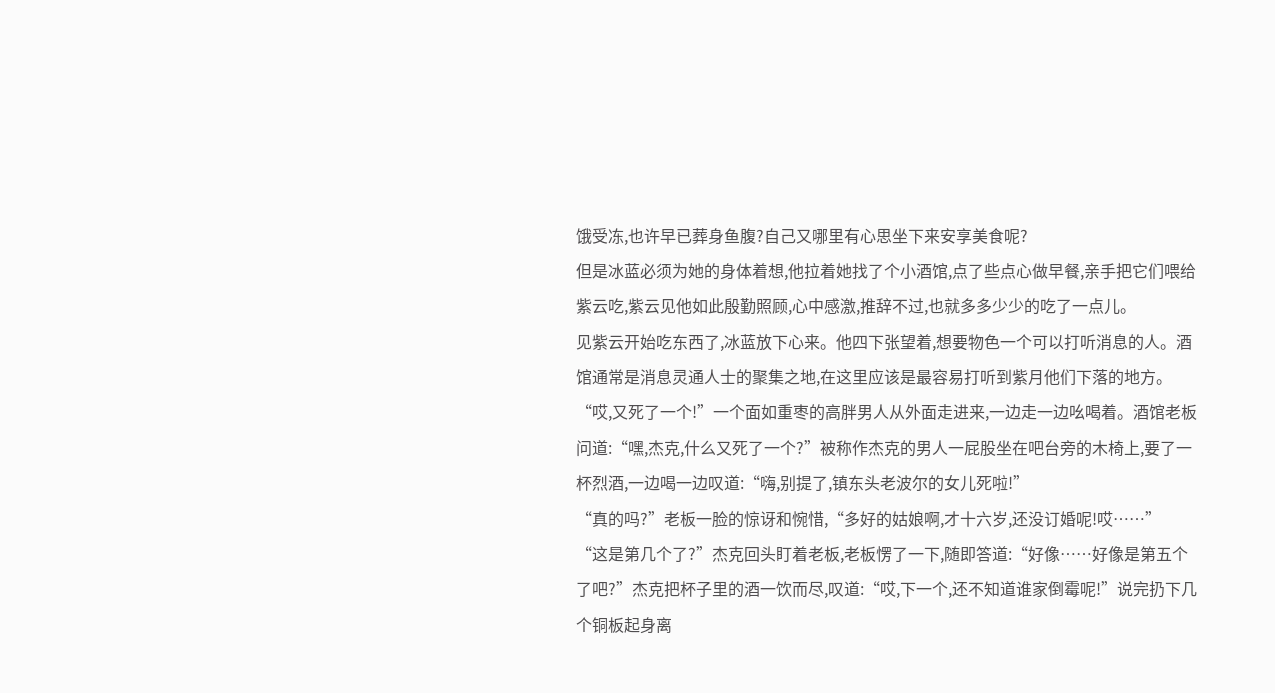饿受冻,也许早已葬身鱼腹?自己又哪里有心思坐下来安享美食呢?
但是冰蓝必须为她的身体着想,他拉着她找了个小酒馆,点了些点心做早餐,亲手把它们喂给紫云吃,紫云见他如此殷勤照顾,心中感激,推辞不过,也就多多少少的吃了一点儿。
见紫云开始吃东西了,冰蓝放下心来。他四下张望着,想要物色一个可以打听消息的人。酒馆通常是消息灵通人士的聚集之地,在这里应该是最容易打听到紫月他们下落的地方。
“哎,又死了一个!”一个面如重枣的高胖男人从外面走进来,一边走一边吆喝着。酒馆老板问道:“嘿,杰克,什么又死了一个?”被称作杰克的男人一屁股坐在吧台旁的木椅上,要了一杯烈酒,一边喝一边叹道:“嗨,别提了,镇东头老波尔的女儿死啦!”
“真的吗?”老板一脸的惊讶和惋惜,“多好的姑娘啊,才十六岁,还没订婚呢!哎……”
“这是第几个了?”杰克回头盯着老板,老板愣了一下,随即答道:“好像……好像是第五个了吧?”杰克把杯子里的酒一饮而尽,叹道:“哎,下一个,还不知道谁家倒霉呢!”说完扔下几个铜板起身离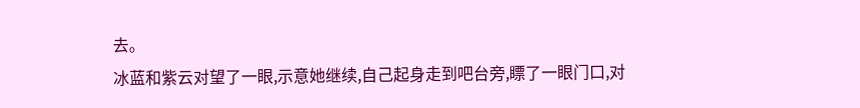去。
冰蓝和紫云对望了一眼,示意她继续,自己起身走到吧台旁,瞟了一眼门口,对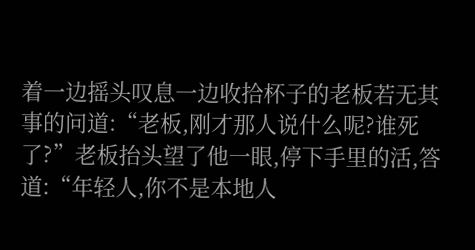着一边摇头叹息一边收拾杯子的老板若无其事的问道:“老板,刚才那人说什么呢?谁死了?”老板抬头望了他一眼,停下手里的活,答道:“年轻人,你不是本地人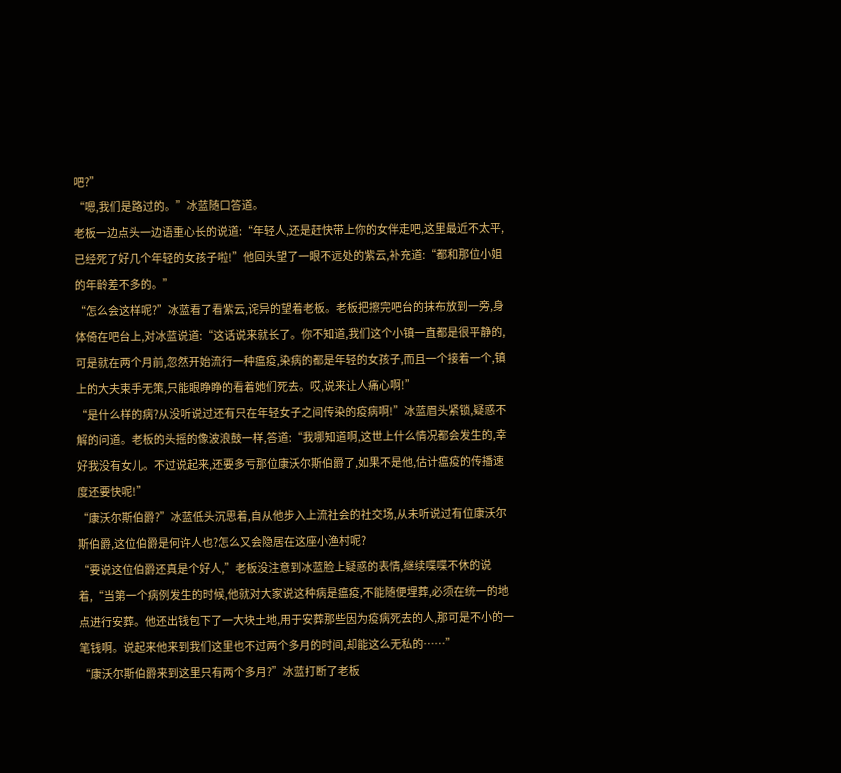吧?”
“嗯,我们是路过的。”冰蓝随口答道。
老板一边点头一边语重心长的说道:“年轻人,还是赶快带上你的女伴走吧,这里最近不太平,已经死了好几个年轻的女孩子啦!”他回头望了一眼不远处的紫云,补充道:“都和那位小姐的年龄差不多的。”
“怎么会这样呢?”冰蓝看了看紫云,诧异的望着老板。老板把擦完吧台的抹布放到一旁,身体倚在吧台上,对冰蓝说道:“这话说来就长了。你不知道,我们这个小镇一直都是很平静的,可是就在两个月前,忽然开始流行一种瘟疫,染病的都是年轻的女孩子,而且一个接着一个,镇上的大夫束手无策,只能眼睁睁的看着她们死去。哎,说来让人痛心啊!”
“是什么样的病?从没听说过还有只在年轻女子之间传染的疫病啊!”冰蓝眉头紧锁,疑惑不解的问道。老板的头摇的像波浪鼓一样,答道:“我哪知道啊,这世上什么情况都会发生的,幸好我没有女儿。不过说起来,还要多亏那位康沃尔斯伯爵了,如果不是他,估计瘟疫的传播速度还要快呢!”
“康沃尔斯伯爵?”冰蓝低头沉思着,自从他步入上流社会的社交场,从未听说过有位康沃尔斯伯爵,这位伯爵是何许人也?怎么又会隐居在这座小渔村呢?
“要说这位伯爵还真是个好人,”老板没注意到冰蓝脸上疑惑的表情,继续喋喋不休的说着,“当第一个病例发生的时候,他就对大家说这种病是瘟疫,不能随便埋葬,必须在统一的地点进行安葬。他还出钱包下了一大块土地,用于安葬那些因为疫病死去的人,那可是不小的一笔钱啊。说起来他来到我们这里也不过两个多月的时间,却能这么无私的……”
“康沃尔斯伯爵来到这里只有两个多月?”冰蓝打断了老板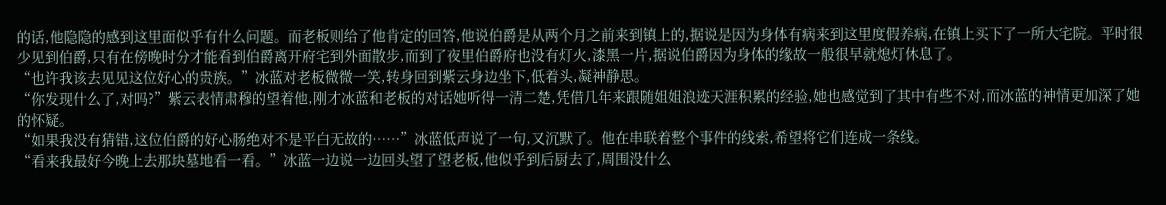的话,他隐隐的感到这里面似乎有什么问题。而老板则给了他肯定的回答,他说伯爵是从两个月之前来到镇上的,据说是因为身体有病来到这里度假养病,在镇上买下了一所大宅院。平时很少见到伯爵,只有在傍晚时分才能看到伯爵离开府宅到外面散步,而到了夜里伯爵府也没有灯火,漆黑一片,据说伯爵因为身体的缘故一般很早就熄灯休息了。
“也许我该去见见这位好心的贵族。”冰蓝对老板微微一笑,转身回到紫云身边坐下,低着头,凝神静思。
“你发现什么了,对吗?”紫云表情肃穆的望着他,刚才冰蓝和老板的对话她听得一清二楚,凭借几年来跟随姐姐浪迹天涯积累的经验,她也感觉到了其中有些不对,而冰蓝的神情更加深了她的怀疑。
“如果我没有猜错,这位伯爵的好心肠绝对不是平白无故的……”冰蓝低声说了一句,又沉默了。他在串联着整个事件的线索,希望将它们连成一条线。
“看来我最好今晚上去那块墓地看一看。”冰蓝一边说一边回头望了望老板,他似乎到后厨去了,周围没什么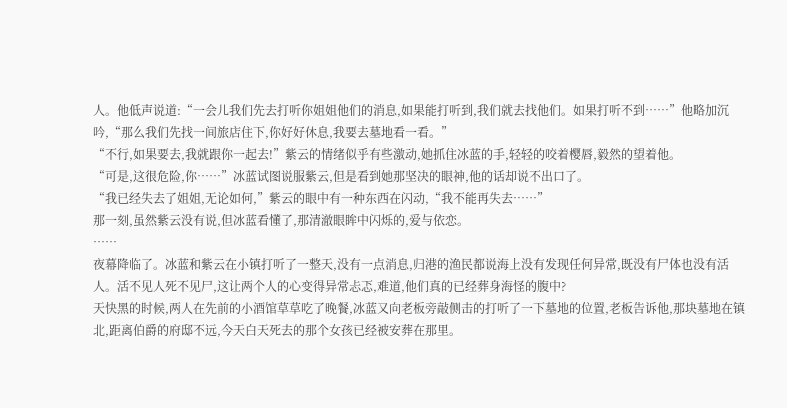人。他低声说道:“一会儿我们先去打听你姐姐他们的消息,如果能打听到,我们就去找他们。如果打听不到……”他略加沉吟,“那么我们先找一间旅店住下,你好好休息,我要去墓地看一看。”
“不行,如果要去,我就跟你一起去!”紫云的情绪似乎有些激动,她抓住冰蓝的手,轻轻的咬着樱唇,毅然的望着他。
“可是,这很危险,你……”冰蓝试图说服紫云,但是看到她那坚决的眼神,他的话却说不出口了。
“我已经失去了姐姐,无论如何,”紫云的眼中有一种东西在闪动,“我不能再失去……”
那一刻,虽然紫云没有说,但冰蓝看懂了,那清澈眼眸中闪烁的,爱与依恋。
……
夜幕降临了。冰蓝和紫云在小镇打听了一整天,没有一点消息,归港的渔民都说海上没有发现任何异常,既没有尸体也没有活人。活不见人死不见尸,这让两个人的心变得异常忐忑,难道,他们真的已经葬身海怪的腹中?
天快黑的时候,两人在先前的小酒馆草草吃了晚餐,冰蓝又向老板旁敲侧击的打听了一下墓地的位置,老板告诉他,那块墓地在镇北,距离伯爵的府邸不远,今天白天死去的那个女孩已经被安葬在那里。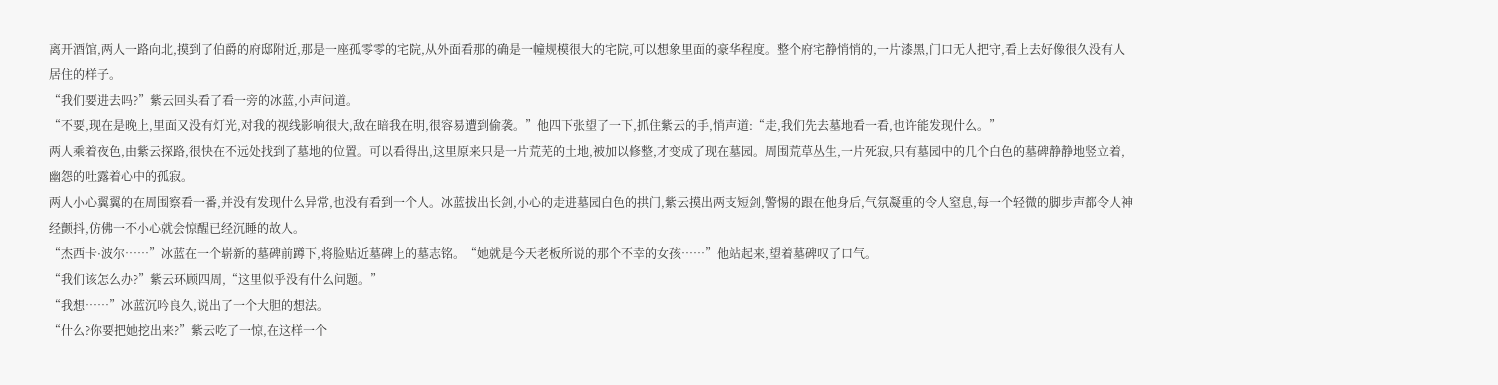离开酒馆,两人一路向北,摸到了伯爵的府邸附近,那是一座孤零零的宅院,从外面看那的确是一幢规模很大的宅院,可以想象里面的豪华程度。整个府宅静悄悄的,一片漆黑,门口无人把守,看上去好像很久没有人居住的样子。
“我们要进去吗?”紫云回头看了看一旁的冰蓝,小声问道。
“不要,现在是晚上,里面又没有灯光,对我的视线影响很大,敌在暗我在明,很容易遭到偷袭。”他四下张望了一下,抓住紫云的手,悄声道:“走,我们先去墓地看一看,也许能发现什么。”
两人乘着夜色,由紫云探路,很快在不远处找到了墓地的位置。可以看得出,这里原来只是一片荒芜的土地,被加以修整,才变成了现在墓园。周围荒草丛生,一片死寂,只有墓园中的几个白色的墓碑静静地竖立着,幽怨的吐露着心中的孤寂。
两人小心翼翼的在周围察看一番,并没有发现什么异常,也没有看到一个人。冰蓝拔出长剑,小心的走进墓园白色的拱门,紫云摸出两支短剑,警惕的跟在他身后,气氛凝重的令人窒息,每一个轻微的脚步声都令人神经颤抖,仿佛一不小心就会惊醒已经沉睡的故人。
“杰西卡·波尔……”冰蓝在一个崭新的墓碑前蹲下,将脸贴近墓碑上的墓志铭。“她就是今天老板所说的那个不幸的女孩……”他站起来,望着墓碑叹了口气。
“我们该怎么办?”紫云环顾四周,“这里似乎没有什么问题。”
“我想……”冰蓝沉吟良久,说出了一个大胆的想法。
“什么?你要把她挖出来?”紫云吃了一惊,在这样一个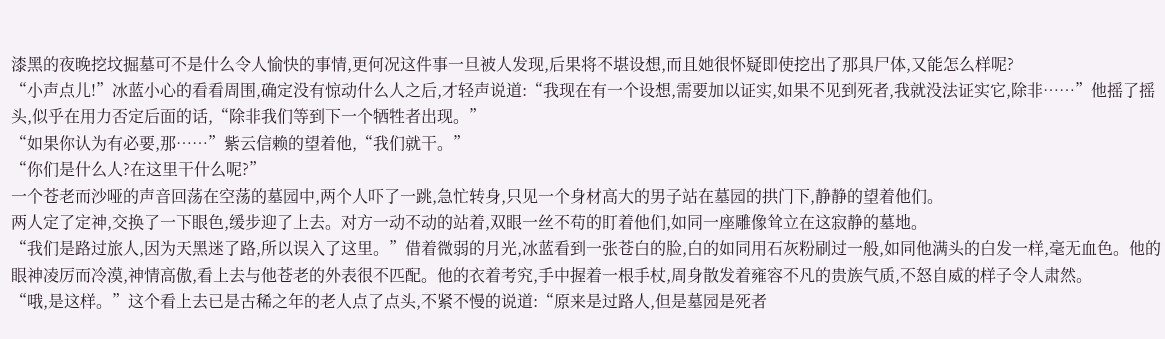漆黑的夜晚挖坟掘墓可不是什么令人愉快的事情,更何况这件事一旦被人发现,后果将不堪设想,而且她很怀疑即使挖出了那具尸体,又能怎么样呢?
“小声点儿!”冰蓝小心的看看周围,确定没有惊动什么人之后,才轻声说道:“我现在有一个设想,需要加以证实,如果不见到死者,我就没法证实它,除非……”他摇了摇头,似乎在用力否定后面的话,“除非我们等到下一个牺牲者出现。”
“如果你认为有必要,那……”紫云信赖的望着他,“我们就干。”
“你们是什么人?在这里干什么呢?”
一个苍老而沙哑的声音回荡在空荡的墓园中,两个人吓了一跳,急忙转身,只见一个身材高大的男子站在墓园的拱门下,静静的望着他们。
两人定了定神,交换了一下眼色,缓步迎了上去。对方一动不动的站着,双眼一丝不苟的盯着他们,如同一座雕像耸立在这寂静的墓地。
“我们是路过旅人,因为天黑迷了路,所以误入了这里。”借着微弱的月光,冰蓝看到一张苍白的脸,白的如同用石灰粉刷过一般,如同他满头的白发一样,毫无血色。他的眼神凌厉而冷漠,神情高傲,看上去与他苍老的外表很不匹配。他的衣着考究,手中握着一根手杖,周身散发着雍容不凡的贵族气质,不怒自威的样子令人肃然。
“哦,是这样。”这个看上去已是古稀之年的老人点了点头,不紧不慢的说道:“原来是过路人,但是墓园是死者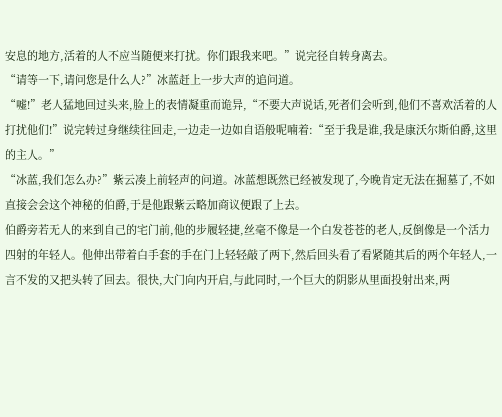安息的地方,活着的人不应当随便来打扰。你们跟我来吧。”说完径自转身离去。
“请等一下,请问您是什么人?”冰蓝赶上一步大声的追问道。
“嘘!”老人猛地回过头来,脸上的表情凝重而诡异,“不要大声说话,死者们会听到,他们不喜欢活着的人打扰他们!”说完转过身继续往回走,一边走一边如自语般呢喃着:“至于我是谁,我是康沃尔斯伯爵,这里的主人。”
“冰蓝,我们怎么办?”紫云凑上前轻声的问道。冰蓝想既然已经被发现了,今晚肯定无法在掘墓了,不如直接会会这个神秘的伯爵,于是他跟紫云略加商议便跟了上去。
伯爵旁若无人的来到自己的宅门前,他的步履轻捷,丝毫不像是一个白发苍苍的老人,反倒像是一个活力四射的年轻人。他伸出带着白手套的手在门上轻轻敲了两下,然后回头看了看紧随其后的两个年轻人,一言不发的又把头转了回去。很快,大门向内开启,与此同时,一个巨大的阴影从里面投射出来,两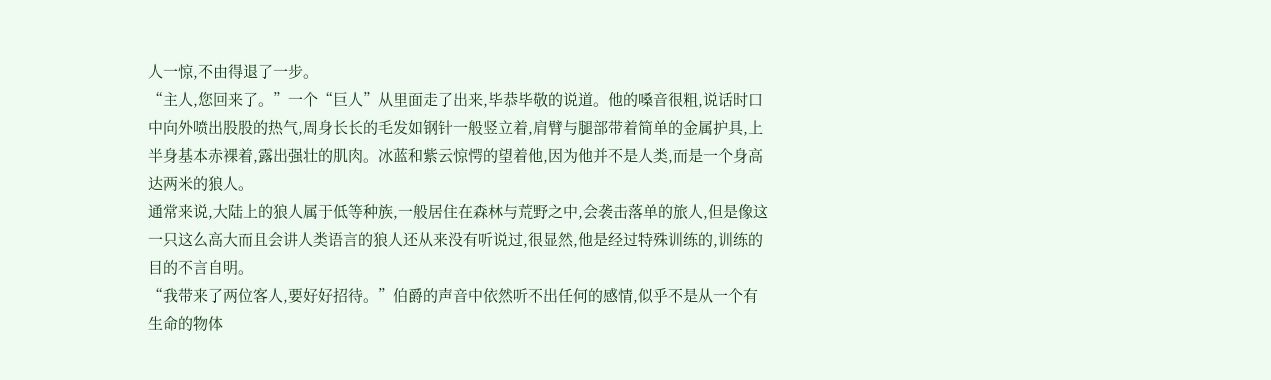人一惊,不由得退了一步。
“主人,您回来了。”一个“巨人”从里面走了出来,毕恭毕敬的说道。他的嗓音很粗,说话时口中向外喷出股股的热气,周身长长的毛发如钢针一般竖立着,肩臂与腿部带着简单的金属护具,上半身基本赤裸着,露出强壮的肌肉。冰蓝和紫云惊愕的望着他,因为他并不是人类,而是一个身高达两米的狼人。
通常来说,大陆上的狼人属于低等种族,一般居住在森林与荒野之中,会袭击落单的旅人,但是像这一只这么高大而且会讲人类语言的狼人还从来没有听说过,很显然,他是经过特殊训练的,训练的目的不言自明。
“我带来了两位客人,要好好招待。”伯爵的声音中依然听不出任何的感情,似乎不是从一个有生命的物体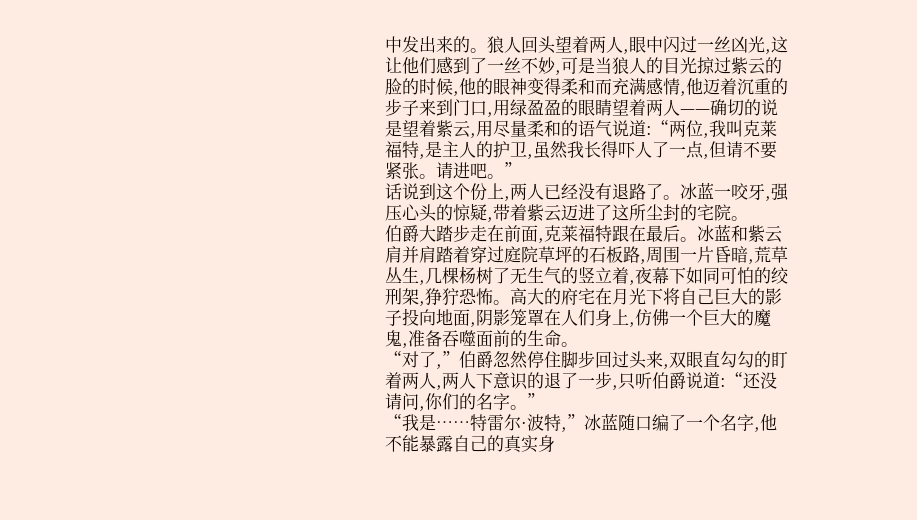中发出来的。狼人回头望着两人,眼中闪过一丝凶光,这让他们感到了一丝不妙,可是当狼人的目光掠过紫云的脸的时候,他的眼神变得柔和而充满感情,他迈着沉重的步子来到门口,用绿盈盈的眼睛望着两人——确切的说是望着紫云,用尽量柔和的语气说道:“两位,我叫克莱福特,是主人的护卫,虽然我长得吓人了一点,但请不要紧张。请进吧。”
话说到这个份上,两人已经没有退路了。冰蓝一咬牙,强压心头的惊疑,带着紫云迈进了这所尘封的宅院。
伯爵大踏步走在前面,克莱福特跟在最后。冰蓝和紫云肩并肩踏着穿过庭院草坪的石板路,周围一片昏暗,荒草丛生,几棵杨树了无生气的竖立着,夜幕下如同可怕的绞刑架,狰狞恐怖。高大的府宅在月光下将自己巨大的影子投向地面,阴影笼罩在人们身上,仿佛一个巨大的魔鬼,准备吞噬面前的生命。
“对了,”伯爵忽然停住脚步回过头来,双眼直勾勾的盯着两人,两人下意识的退了一步,只听伯爵说道:“还没请问,你们的名字。”
“我是……特雷尔·波特,”冰蓝随口编了一个名字,他不能暴露自己的真实身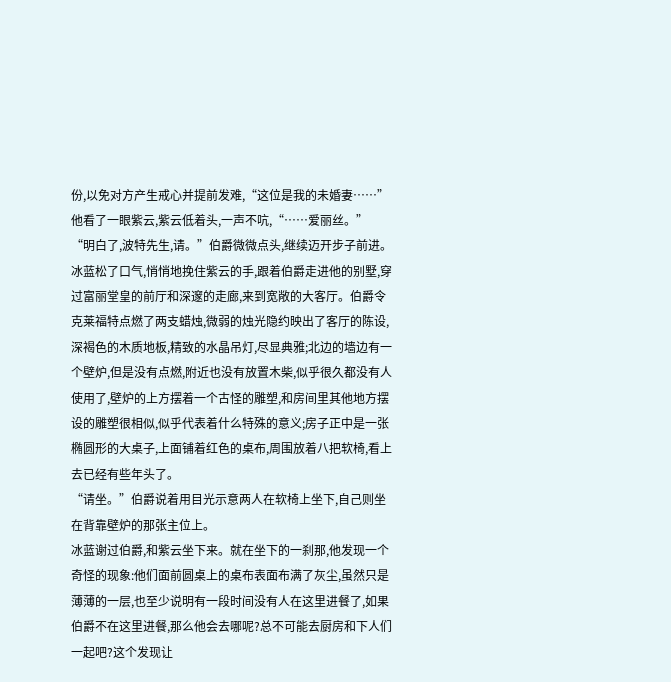份,以免对方产生戒心并提前发难,“这位是我的未婚妻……”他看了一眼紫云,紫云低着头,一声不吭,“……爱丽丝。”
“明白了,波特先生,请。”伯爵微微点头,继续迈开步子前进。
冰蓝松了口气,悄悄地挽住紫云的手,跟着伯爵走进他的别墅,穿过富丽堂皇的前厅和深邃的走廊,来到宽敞的大客厅。伯爵令克莱福特点燃了两支蜡烛,微弱的烛光隐约映出了客厅的陈设,深褐色的木质地板,精致的水晶吊灯,尽显典雅;北边的墙边有一个壁炉,但是没有点燃,附近也没有放置木柴,似乎很久都没有人使用了,壁炉的上方摆着一个古怪的雕塑,和房间里其他地方摆设的雕塑很相似,似乎代表着什么特殊的意义;房子正中是一张椭圆形的大桌子,上面铺着红色的桌布,周围放着八把软椅,看上去已经有些年头了。
“请坐。”伯爵说着用目光示意两人在软椅上坐下,自己则坐在背靠壁炉的那张主位上。
冰蓝谢过伯爵,和紫云坐下来。就在坐下的一刹那,他发现一个奇怪的现象:他们面前圆桌上的桌布表面布满了灰尘,虽然只是薄薄的一层,也至少说明有一段时间没有人在这里进餐了,如果伯爵不在这里进餐,那么他会去哪呢?总不可能去厨房和下人们一起吧?这个发现让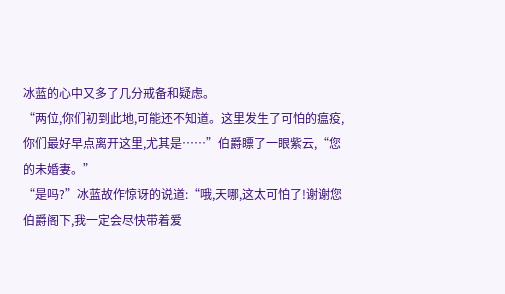冰蓝的心中又多了几分戒备和疑虑。
“两位,你们初到此地,可能还不知道。这里发生了可怕的瘟疫,你们最好早点离开这里,尤其是……”伯爵瞟了一眼紫云,“您的未婚妻。”
“是吗?”冰蓝故作惊讶的说道:“哦,天哪,这太可怕了!谢谢您伯爵阁下,我一定会尽快带着爱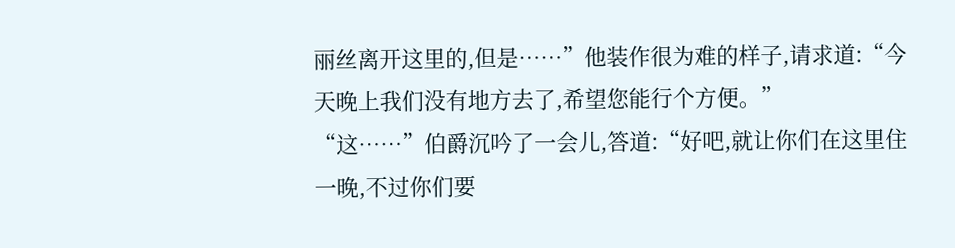丽丝离开这里的,但是……”他装作很为难的样子,请求道:“今天晚上我们没有地方去了,希望您能行个方便。”
“这……”伯爵沉吟了一会儿,答道:“好吧,就让你们在这里住一晚,不过你们要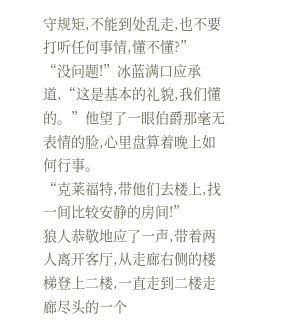守规矩,不能到处乱走,也不要打听任何事情,懂不懂?”
“没问题!”冰蓝满口应承道,“这是基本的礼貌,我们懂的。”他望了一眼伯爵那毫无表情的脸,心里盘算着晚上如何行事。
“克莱福特,带他们去楼上,找一间比较安静的房间!”
狼人恭敬地应了一声,带着两人离开客厅,从走廊右侧的楼梯登上二楼,一直走到二楼走廊尽头的一个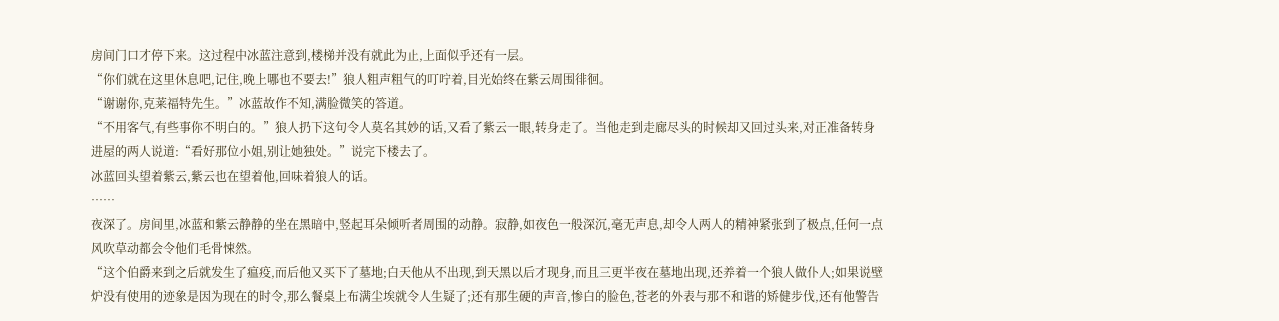房间门口才停下来。这过程中冰蓝注意到,楼梯并没有就此为止,上面似乎还有一层。
“你们就在这里休息吧,记住,晚上哪也不要去!”狼人粗声粗气的叮咛着,目光始终在紫云周围徘徊。
“谢谢你,克莱福特先生。”冰蓝故作不知,满脸微笑的答道。
“不用客气,有些事你不明白的。”狼人扔下这句令人莫名其妙的话,又看了紫云一眼,转身走了。当他走到走廊尽头的时候却又回过头来,对正准备转身进屋的两人说道:“看好那位小姐,别让她独处。”说完下楼去了。
冰蓝回头望着紫云,紫云也在望着他,回味着狼人的话。
……
夜深了。房间里,冰蓝和紫云静静的坐在黑暗中,竖起耳朵倾听者周围的动静。寂静,如夜色一般深沉,毫无声息,却令人两人的精神紧张到了极点,任何一点风吹草动都会令他们毛骨悚然。
“这个伯爵来到之后就发生了瘟疫,而后他又买下了墓地;白天他从不出现,到天黑以后才现身,而且三更半夜在墓地出现,还养着一个狼人做仆人;如果说壁炉没有使用的迹象是因为现在的时令,那么餐桌上布满尘埃就令人生疑了;还有那生硬的声音,惨白的脸色,苍老的外表与那不和谐的矫健步伐,还有他警告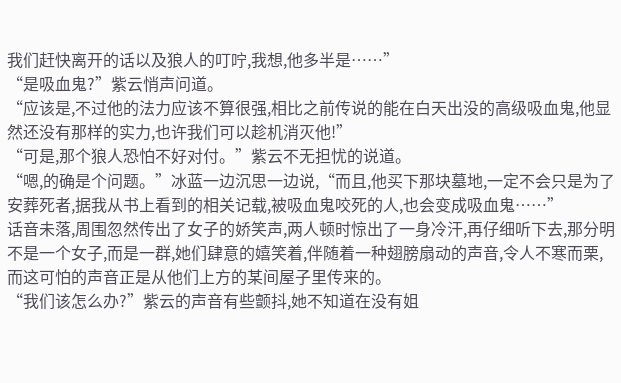我们赶快离开的话以及狼人的叮咛,我想,他多半是……”
“是吸血鬼?”紫云悄声问道。
“应该是,不过他的法力应该不算很强,相比之前传说的能在白天出没的高级吸血鬼,他显然还没有那样的实力,也许我们可以趁机消灭他!”
“可是,那个狼人恐怕不好对付。”紫云不无担忧的说道。
“嗯,的确是个问题。”冰蓝一边沉思一边说,“而且,他买下那块墓地,一定不会只是为了安葬死者,据我从书上看到的相关记载,被吸血鬼咬死的人,也会变成吸血鬼……”
话音未落,周围忽然传出了女子的娇笑声,两人顿时惊出了一身冷汗,再仔细听下去,那分明不是一个女子,而是一群,她们肆意的嬉笑着,伴随着一种翅膀扇动的声音,令人不寒而栗,而这可怕的声音正是从他们上方的某间屋子里传来的。
“我们该怎么办?”紫云的声音有些颤抖,她不知道在没有姐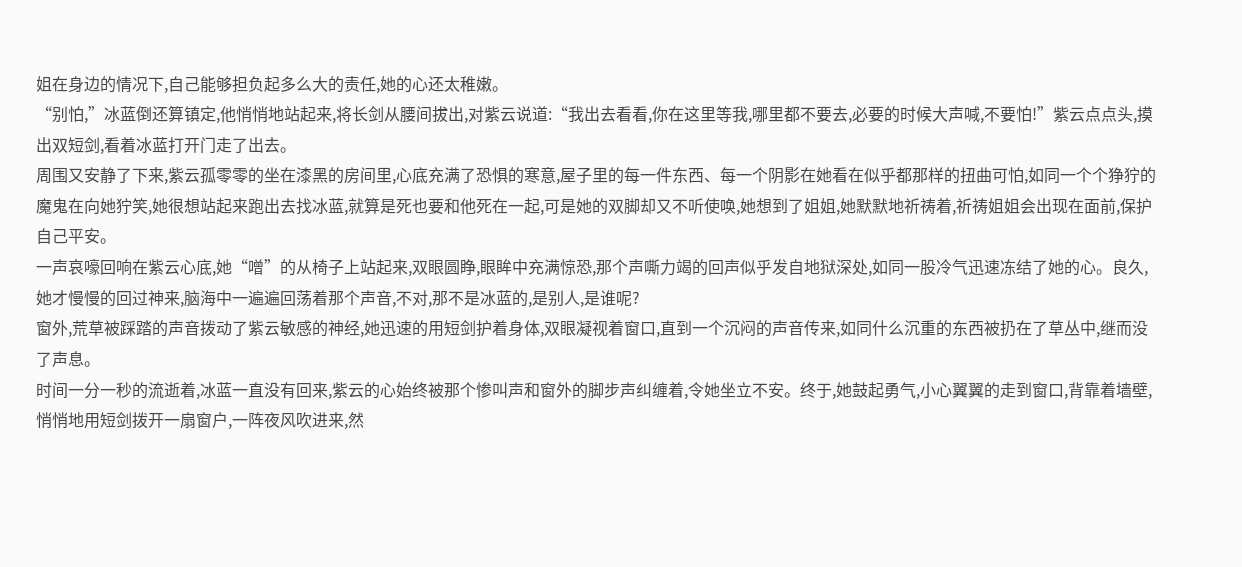姐在身边的情况下,自己能够担负起多么大的责任,她的心还太稚嫩。
“别怕,”冰蓝倒还算镇定,他悄悄地站起来,将长剑从腰间拔出,对紫云说道:“我出去看看,你在这里等我,哪里都不要去,必要的时候大声喊,不要怕!”紫云点点头,摸出双短剑,看着冰蓝打开门走了出去。
周围又安静了下来,紫云孤零零的坐在漆黑的房间里,心底充满了恐惧的寒意,屋子里的每一件东西、每一个阴影在她看在似乎都那样的扭曲可怕,如同一个个狰狞的魔鬼在向她狞笑,她很想站起来跑出去找冰蓝,就算是死也要和他死在一起,可是她的双脚却又不听使唤,她想到了姐姐,她默默地祈祷着,祈祷姐姐会出现在面前,保护自己平安。
一声哀嚎回响在紫云心底,她“噌”的从椅子上站起来,双眼圆睁,眼眸中充满惊恐,那个声嘶力竭的回声似乎发自地狱深处,如同一股冷气迅速冻结了她的心。良久,她才慢慢的回过神来,脑海中一遍遍回荡着那个声音,不对,那不是冰蓝的,是别人,是谁呢?
窗外,荒草被踩踏的声音拨动了紫云敏感的神经,她迅速的用短剑护着身体,双眼凝视着窗口,直到一个沉闷的声音传来,如同什么沉重的东西被扔在了草丛中,继而没了声息。
时间一分一秒的流逝着,冰蓝一直没有回来,紫云的心始终被那个惨叫声和窗外的脚步声纠缠着,令她坐立不安。终于,她鼓起勇气,小心翼翼的走到窗口,背靠着墙壁,悄悄地用短剑拨开一扇窗户,一阵夜风吹进来,然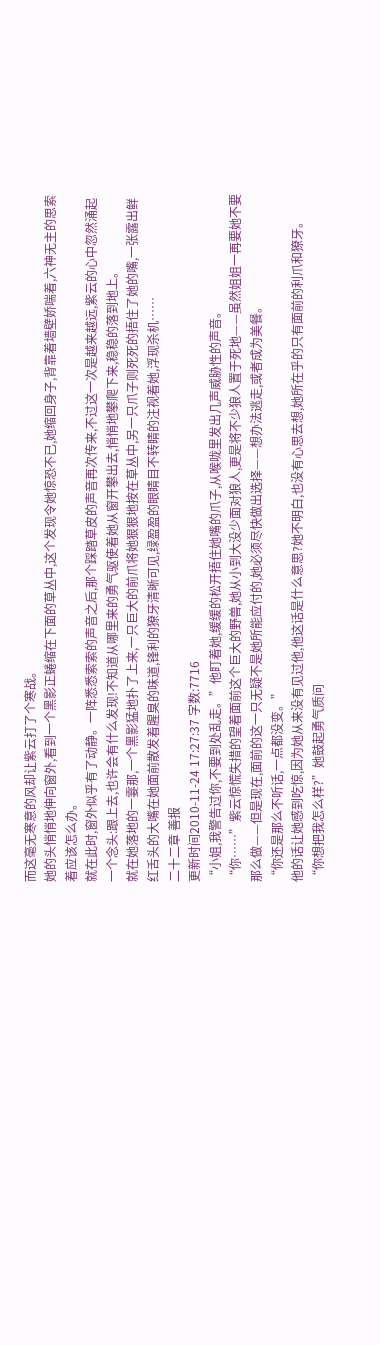而这毫无寒意的风却让紫云打了个寒战。
她的头悄悄地伸向窗外,看到一个黑影正蜷缩在下面的草丛中,这个发现令她惊恐不已,她缩回身子,背靠着墙壁娇喘着,六神无主的思索着应该怎么办。
就在此时,窗外似乎有了动静。一阵悉悉索索的声音之后,那个踩踏草皮的声音再次传来,不过这一次是越来越远,紫云的心中忽然涌起一个念头:跟上去,也许会有什么发现!不知道从哪里来的勇气驱使着她从窗开攀出去,悄悄地攀爬下来,稳稳的落到地上。
就在她落地的一霎那,一个黑影猛地扑了上来,一只巨大的前爪将她狠狠地按在草丛中,另一只爪子则死死的捂住了她的嘴,一张露出鲜红舌头的大嘴在她面前散发着腥臭的味道,锋利的獠牙清晰可见,绿盈盈的眼睛目不转睛的注视着她,浮现杀机……
二十二章 善报
更新时间2010-11-24 17:27:37 字数:7716
“小姐,我警告过你,不要到处乱走。”他盯着她,缓缓的松开捂住她嘴的爪子,从喉咙里发出几声威胁性的声音。
“你……”紫云惊慌失措的望着面前这个巨大的野兽,她从小到大没少面对狼人,更是将不少狼人置于死地——虽然姐姐一再要她不要那么做——但是现在,面前的这一只无疑不是她所能应付的,她必须尽快做出选择——想办法逃走,或者成为美餐。
“你还是那么不听话,一点都没变。”
他的话让她感到吃惊,因为她从来没有见过他,他这话是什么意思?她不明白,也没有心思去想,她所在乎的只有面前的利爪和獠牙。
“你想把我怎么样?”她鼓起勇气质问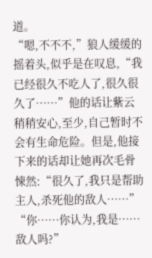道。
“嗯,不不不,”狼人缓缓的摇着头,似乎是在叹息,“我已经很久不吃人了,很久很久了……”他的话让紫云稍稍安心,至少,自己暂时不会有生命危险。但是,他接下来的话却让她再次毛骨悚然:“很久了,我只是帮助主人,杀死他的敌人……”
“你……你认为,我是……敌人吗?”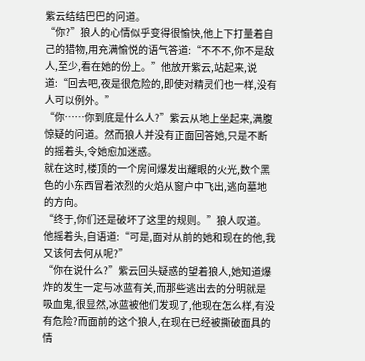紫云结结巴巴的问道。
“你?”狼人的心情似乎变得很愉快,他上下打量着自己的猎物,用充满愉悦的语气答道:“不不不,你不是敌人,至少,看在她的份上。”他放开紫云,站起来,说道:“回去吧,夜是很危险的,即使对精灵们也一样,没有人可以例外。”
“你……你到底是什么人?”紫云从地上坐起来,满腹惊疑的问道。然而狼人并没有正面回答她,只是不断的摇着头,令她愈加迷惑。
就在这时,楼顶的一个房间爆发出耀眼的火光,数个黑色的小东西冒着浓烈的火焰从窗户中飞出,逃向墓地的方向。
“终于,你们还是破坏了这里的规则。”狼人叹道。他摇着头,自语道:“可是,面对从前的她和现在的他,我又该何去何从呢?”
“你在说什么?”紫云回头疑惑的望着狼人,她知道爆炸的发生一定与冰蓝有关,而那些逃出去的分明就是吸血鬼,很显然,冰蓝被他们发现了,他现在怎么样,有没有危险?而面前的这个狼人,在现在已经被撕破面具的情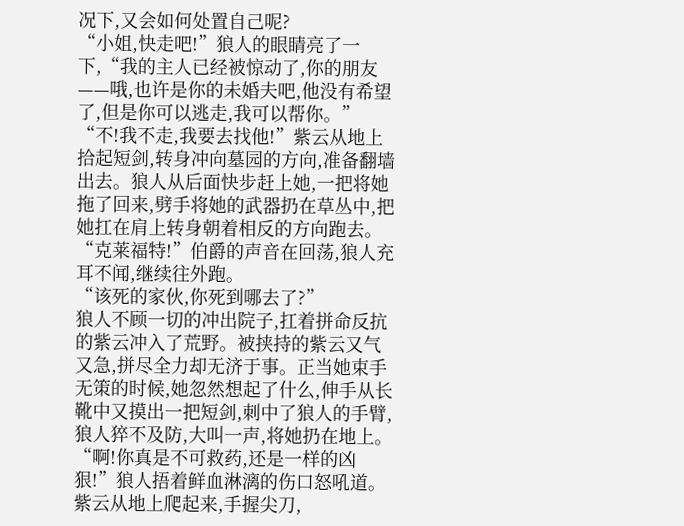况下,又会如何处置自己呢?
“小姐,快走吧!”狼人的眼睛亮了一下,“我的主人已经被惊动了,你的朋友——哦,也许是你的未婚夫吧,他没有希望了,但是你可以逃走,我可以帮你。”
“不!我不走,我要去找他!”紫云从地上拾起短剑,转身冲向墓园的方向,准备翻墙出去。狼人从后面快步赶上她,一把将她拖了回来,劈手将她的武器扔在草丛中,把她扛在肩上转身朝着相反的方向跑去。
“克莱福特!”伯爵的声音在回荡,狼人充耳不闻,继续往外跑。
“该死的家伙,你死到哪去了?”
狼人不顾一切的冲出院子,扛着拼命反抗的紫云冲入了荒野。被挟持的紫云又气又急,拼尽全力却无济于事。正当她束手无策的时候,她忽然想起了什么,伸手从长靴中又摸出一把短剑,刺中了狼人的手臂,狼人猝不及防,大叫一声,将她扔在地上。
“啊!你真是不可救药,还是一样的凶狠!”狼人捂着鲜血淋漓的伤口怒吼道。紫云从地上爬起来,手握尖刀,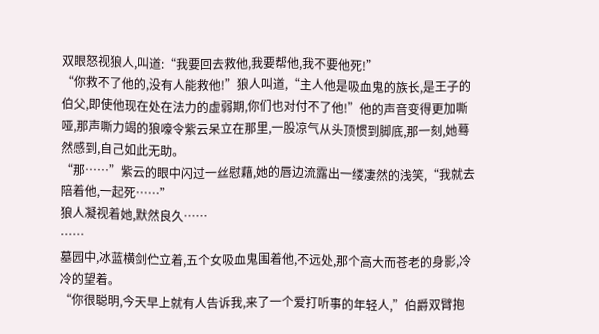双眼怒视狼人,叫道:“我要回去救他,我要帮他,我不要他死!”
“你救不了他的,没有人能救他!”狼人叫道,“主人他是吸血鬼的族长,是王子的伯父,即使他现在处在法力的虚弱期,你们也对付不了他!”他的声音变得更加嘶哑,那声嘶力竭的狼嚎令紫云呆立在那里,一股凉气从头顶惯到脚底,那一刻,她蓦然感到,自己如此无助。
“那……”紫云的眼中闪过一丝慰藉,她的唇边流露出一缕凄然的浅笑,“我就去陪着他,一起死……”
狼人凝视着她,默然良久……
……
墓园中,冰蓝横剑伫立着,五个女吸血鬼围着他,不远处,那个高大而苍老的身影,冷冷的望着。
“你很聪明,今天早上就有人告诉我,来了一个爱打听事的年轻人,”伯爵双臂抱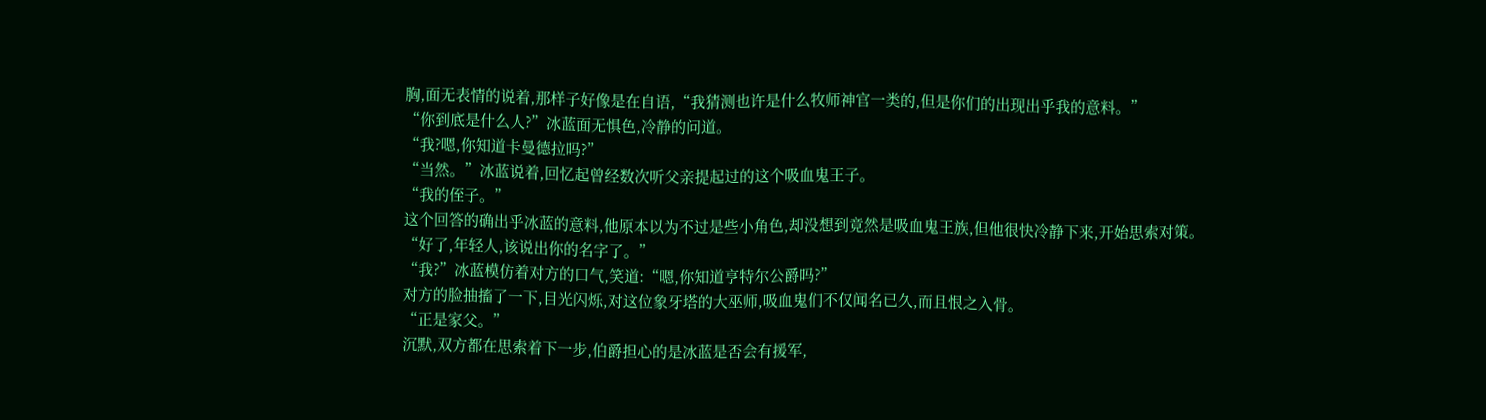胸,面无表情的说着,那样子好像是在自语,“我猜测也许是什么牧师神官一类的,但是你们的出现出乎我的意料。”
“你到底是什么人?”冰蓝面无惧色,冷静的问道。
“我?嗯,你知道卡曼德拉吗?”
“当然。”冰蓝说着,回忆起曾经数次听父亲提起过的这个吸血鬼王子。
“我的侄子。”
这个回答的确出乎冰蓝的意料,他原本以为不过是些小角色,却没想到竟然是吸血鬼王族,但他很快冷静下来,开始思索对策。
“好了,年轻人,该说出你的名字了。”
“我?”冰蓝模仿着对方的口气,笑道:“嗯,你知道亨特尔公爵吗?”
对方的脸抽搐了一下,目光闪烁,对这位象牙塔的大巫师,吸血鬼们不仅闻名已久,而且恨之入骨。
“正是家父。”
沉默,双方都在思索着下一步,伯爵担心的是冰蓝是否会有援军,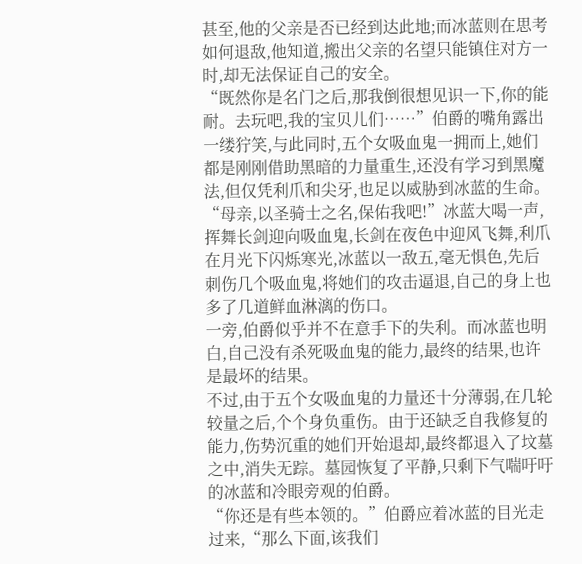甚至,他的父亲是否已经到达此地;而冰蓝则在思考如何退敌,他知道,搬出父亲的名望只能镇住对方一时,却无法保证自己的安全。
“既然你是名门之后,那我倒很想见识一下,你的能耐。去玩吧,我的宝贝儿们……”伯爵的嘴角露出一缕狞笑,与此同时,五个女吸血鬼一拥而上,她们都是刚刚借助黑暗的力量重生,还没有学习到黑魔法,但仅凭利爪和尖牙,也足以威胁到冰蓝的生命。
“母亲,以圣骑士之名,保佑我吧!”冰蓝大喝一声,挥舞长剑迎向吸血鬼,长剑在夜色中迎风飞舞,利爪在月光下闪烁寒光,冰蓝以一敌五,毫无惧色,先后刺伤几个吸血鬼,将她们的攻击逼退,自己的身上也多了几道鲜血淋漓的伤口。
一旁,伯爵似乎并不在意手下的失利。而冰蓝也明白,自己没有杀死吸血鬼的能力,最终的结果,也许是最坏的结果。
不过,由于五个女吸血鬼的力量还十分薄弱,在几轮较量之后,个个身负重伤。由于还缺乏自我修复的能力,伤势沉重的她们开始退却,最终都退入了坟墓之中,消失无踪。墓园恢复了平静,只剩下气喘吁吁的冰蓝和冷眼旁观的伯爵。
“你还是有些本领的。”伯爵应着冰蓝的目光走过来,“那么下面,该我们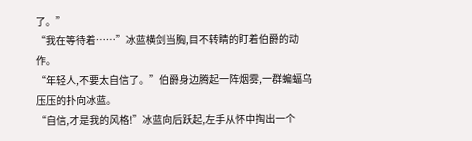了。”
“我在等待着……”冰蓝横剑当胸,目不转睛的盯着伯爵的动作。
“年轻人,不要太自信了。”伯爵身边腾起一阵烟雾,一群蝙蝠乌压压的扑向冰蓝。
“自信,才是我的风格!”冰蓝向后跃起,左手从怀中掏出一个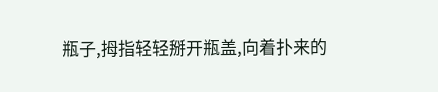瓶子,拇指轻轻掰开瓶盖,向着扑来的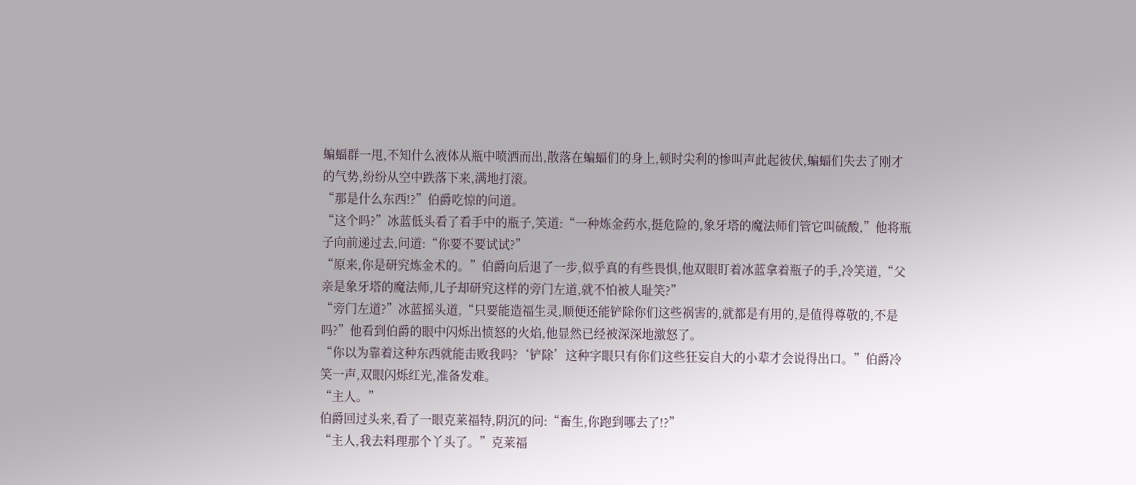蝙蝠群一甩,不知什么液体从瓶中喷洒而出,散落在蝙蝠们的身上,顿时尖利的惨叫声此起彼伏,蝙蝠们失去了刚才的气势,纷纷从空中跌落下来,满地打滚。
“那是什么东西!?”伯爵吃惊的问道。
“这个吗?”冰蓝低头看了看手中的瓶子,笑道:“一种炼金药水,挺危险的,象牙塔的魔法师们管它叫硫酸,”他将瓶子向前递过去,问道:“你要不要试试?”
“原来,你是研究炼金术的。”伯爵向后退了一步,似乎真的有些畏惧,他双眼盯着冰蓝拿着瓶子的手,冷笑道,“父亲是象牙塔的魔法师,儿子却研究这样的旁门左道,就不怕被人耻笑?”
“旁门左道?”冰蓝摇头道,“只要能造福生灵,顺便还能铲除你们这些祸害的,就都是有用的,是值得尊敬的,不是吗?”他看到伯爵的眼中闪烁出愤怒的火焰,他显然已经被深深地激怒了。
“你以为靠着这种东西就能击败我吗?‘铲除’这种字眼只有你们这些狂妄自大的小辈才会说得出口。”伯爵冷笑一声,双眼闪烁红光,准备发难。
“主人。”
伯爵回过头来,看了一眼克莱福特,阴沉的问:“畜生,你跑到哪去了!?”
“主人,我去料理那个丫头了。”克莱福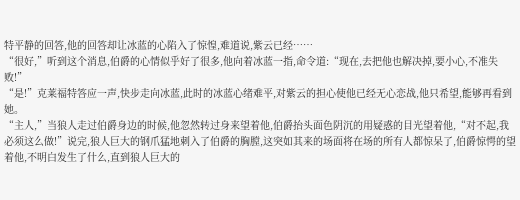特平静的回答,他的回答却让冰蓝的心陷入了惊惶,难道说,紫云已经……
“很好,”听到这个消息,伯爵的心情似乎好了很多,他向着冰蓝一指,命令道:“现在,去把他也解决掉,要小心,不准失败!”
“是!”克莱福特答应一声,快步走向冰蓝,此时的冰蓝心绪难平,对紫云的担心使他已经无心恋战,他只希望,能够再看到她。
“主人,”当狼人走过伯爵身边的时候,他忽然转过身来望着他,伯爵抬头面色阴沉的用疑惑的目光望着他,“对不起,我必须这么做!”说完,狼人巨大的钢爪猛地刺入了伯爵的胸膛,这突如其来的场面将在场的所有人都惊呆了,伯爵惊愕的望着他,不明白发生了什么,直到狼人巨大的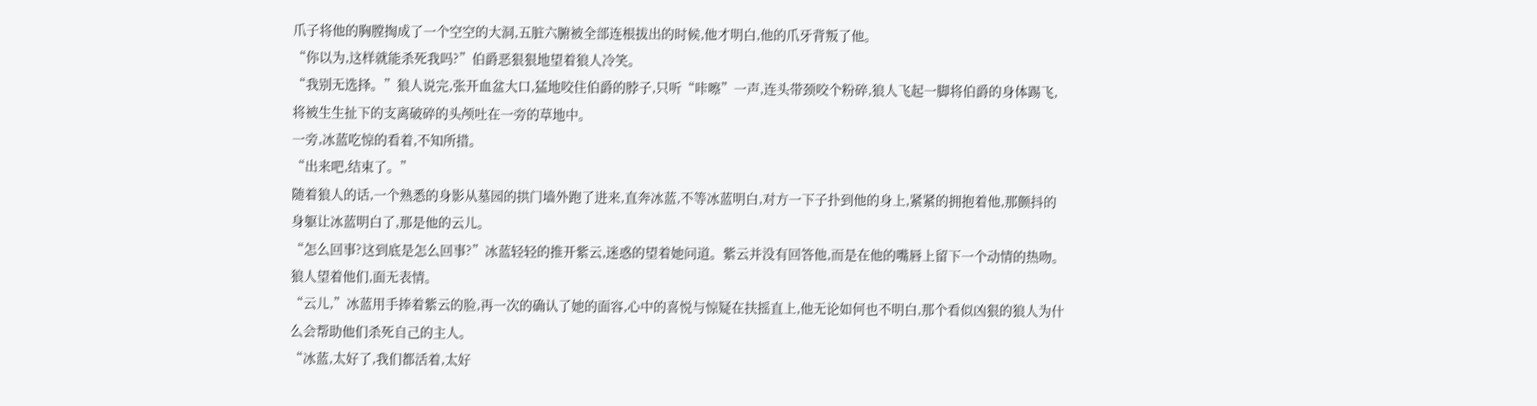爪子将他的胸膛掏成了一个空空的大洞,五脏六腑被全部连根拔出的时候,他才明白,他的爪牙背叛了他。
“你以为,这样就能杀死我吗?”伯爵恶狠狠地望着狼人冷笑。
“我别无选择。”狼人说完,张开血盆大口,猛地咬住伯爵的脖子,只听“咔嚓”一声,连头带颈咬个粉碎,狼人飞起一脚将伯爵的身体踢飞,将被生生扯下的支离破碎的头颅吐在一旁的草地中。
一旁,冰蓝吃惊的看着,不知所措。
“出来吧,结束了。”
随着狼人的话,一个熟悉的身影从墓园的拱门墙外跑了进来,直奔冰蓝,不等冰蓝明白,对方一下子扑到他的身上,紧紧的拥抱着他,那颤抖的身躯让冰蓝明白了,那是他的云儿。
“怎么回事?这到底是怎么回事?”冰蓝轻轻的推开紫云,迷惑的望着她问道。紫云并没有回答他,而是在他的嘴唇上留下一个动情的热吻。
狼人望着他们,面无表情。
“云儿,”冰蓝用手捧着紫云的脸,再一次的确认了她的面容,心中的喜悦与惊疑在扶摇直上,他无论如何也不明白,那个看似凶狠的狼人为什么会帮助他们杀死自己的主人。
“冰蓝,太好了,我们都活着,太好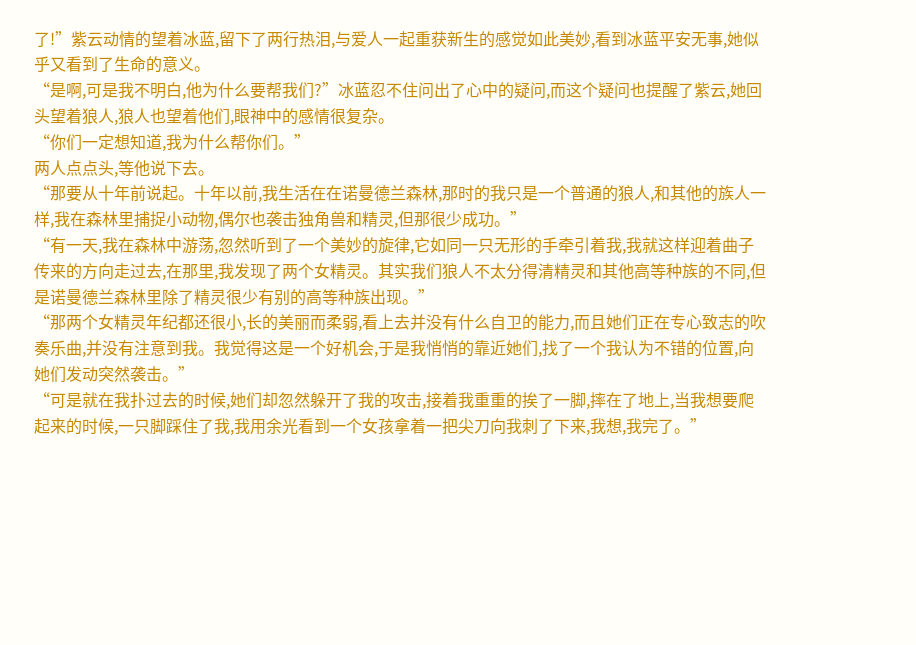了!”紫云动情的望着冰蓝,留下了两行热泪,与爱人一起重获新生的感觉如此美妙,看到冰蓝平安无事,她似乎又看到了生命的意义。
“是啊,可是我不明白,他为什么要帮我们?”冰蓝忍不住问出了心中的疑问,而这个疑问也提醒了紫云,她回头望着狼人,狼人也望着他们,眼神中的感情很复杂。
“你们一定想知道,我为什么帮你们。”
两人点点头,等他说下去。
“那要从十年前说起。十年以前,我生活在在诺曼德兰森林,那时的我只是一个普通的狼人,和其他的族人一样,我在森林里捕捉小动物,偶尔也袭击独角兽和精灵,但那很少成功。”
“有一天,我在森林中游荡,忽然听到了一个美妙的旋律,它如同一只无形的手牵引着我,我就这样迎着曲子传来的方向走过去,在那里,我发现了两个女精灵。其实我们狼人不太分得清精灵和其他高等种族的不同,但是诺曼德兰森林里除了精灵很少有别的高等种族出现。”
“那两个女精灵年纪都还很小,长的美丽而柔弱,看上去并没有什么自卫的能力,而且她们正在专心致志的吹奏乐曲,并没有注意到我。我觉得这是一个好机会,于是我悄悄的靠近她们,找了一个我认为不错的位置,向她们发动突然袭击。”
“可是就在我扑过去的时候,她们却忽然躲开了我的攻击,接着我重重的挨了一脚,摔在了地上,当我想要爬起来的时候,一只脚踩住了我,我用余光看到一个女孩拿着一把尖刀向我刺了下来,我想,我完了。”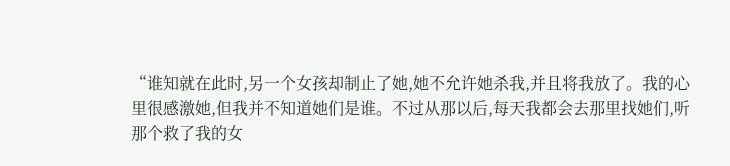“谁知就在此时,另一个女孩却制止了她,她不允许她杀我,并且将我放了。我的心里很感激她,但我并不知道她们是谁。不过从那以后,每天我都会去那里找她们,听那个救了我的女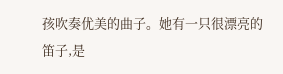孩吹奏优美的曲子。她有一只很漂亮的笛子,是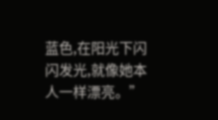蓝色,在阳光下闪闪发光,就像她本人一样漂亮。”